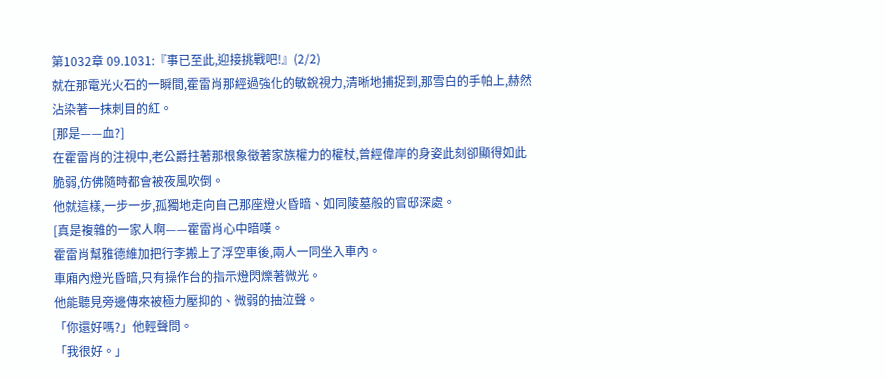第1032章 09.1031:『事已至此,迎接挑戰吧!』(2/2)
就在那電光火石的一瞬間,霍雷肖那經過強化的敏銳視力,清晰地捕捉到,那雪白的手帕上,赫然沾染著一抹刺目的紅。
[那是——血?]
在霍雷肖的注視中,老公爵拄著那根象徵著家族權力的權杖,曾經偉岸的身姿此刻卻顯得如此脆弱,仿佛隨時都會被夜風吹倒。
他就這樣,一步一步,孤獨地走向自己那座燈火昏暗、如同陵墓般的官邸深處。
[真是複雜的一家人啊——霍雷肖心中暗嘆。
霍雷肖幫雅德維加把行李搬上了浮空車後,兩人一同坐入車內。
車廂內燈光昏暗,只有操作台的指示燈閃爍著微光。
他能聽見旁邊傳來被極力壓抑的、微弱的抽泣聲。
「你還好嗎?」他輕聲問。
「我很好。」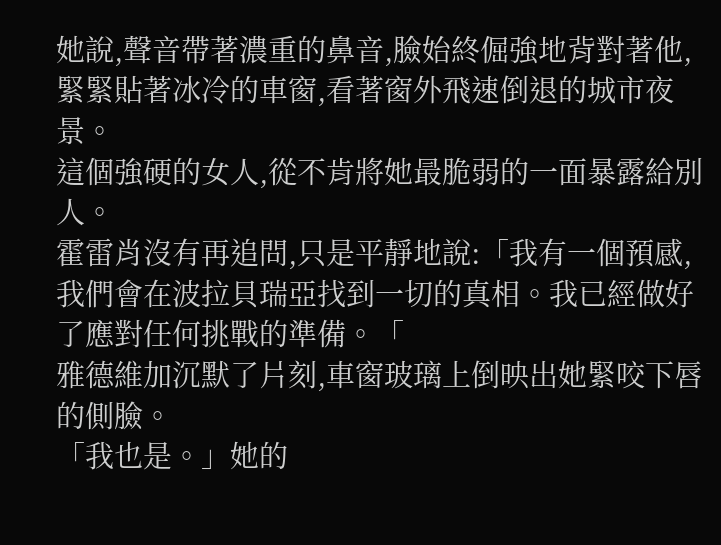她說,聲音帶著濃重的鼻音,臉始終倔強地背對著他,緊緊貼著冰冷的車窗,看著窗外飛速倒退的城市夜景。
這個強硬的女人,從不肯將她最脆弱的一面暴露給別人。
霍雷肖沒有再追問,只是平靜地說:「我有一個預感,我們會在波拉貝瑞亞找到一切的真相。我已經做好了應對任何挑戰的準備。「
雅德維加沉默了片刻,車窗玻璃上倒映出她緊咬下唇的側臉。
「我也是。」她的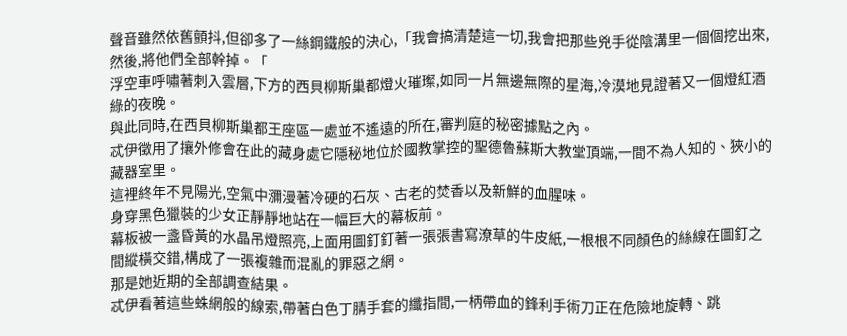聲音雖然依舊顫抖,但卻多了一絲鋼鐵般的決心,「我會搞清楚這一切,我會把那些兇手從陰溝里一個個挖出來,然後,將他們全部幹掉。「
浮空車呼嘯著刺入雲層,下方的西貝柳斯巢都燈火璀璨,如同一片無邊無際的星海,冷漠地見證著又一個燈紅酒綠的夜晚。
與此同時,在西貝柳斯巢都王座區一處並不遙遠的所在,審判庭的秘密據點之內。
忒伊徵用了攘外修會在此的藏身處它隱秘地位於國教掌控的聖德魯蘇斯大教堂頂端,一間不為人知的、狹小的藏器室里。
這裡終年不見陽光,空氣中瀰漫著冷硬的石灰、古老的焚香以及新鮮的血腥味。
身穿黑色獵裝的少女正靜靜地站在一幅巨大的幕板前。
幕板被一盞昏黃的水晶吊燈照亮,上面用圖釘釘著一張張書寫潦草的牛皮紙,一根根不同顏色的絲線在圖釘之間縱橫交錯,構成了一張複雜而混亂的罪惡之網。
那是她近期的全部調查結果。
忒伊看著這些蛛網般的線索,帶著白色丁腈手套的纖指間,一柄帶血的鋒利手術刀正在危險地旋轉、跳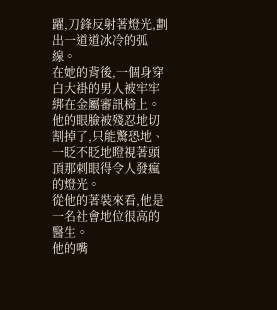躍,刀鋒反射著燈光,劃出一道道冰冷的弧線。
在她的背後,一個身穿白大褂的男人被牢牢綁在金屬審訊椅上。
他的眼臉被殘忍地切割掉了,只能驚恐地、一眨不眨地瞪視著頭頂那刺眼得令人發瘋的燈光。
從他的著裝來看,他是一名社會地位很高的醫生。
他的嘴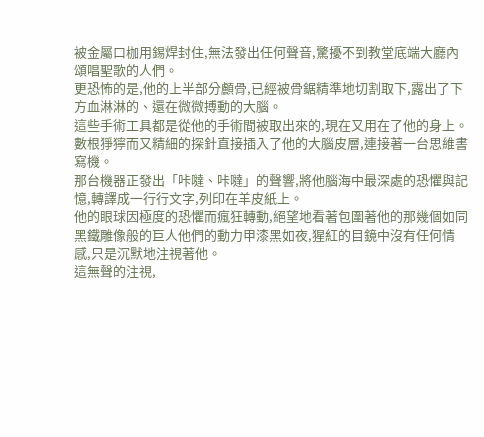被金屬口枷用錫焊封住,無法發出任何聲音,驚擾不到教堂底端大廳內頌唱聖歌的人們。
更恐怖的是,他的上半部分顱骨,已經被骨鋸精準地切割取下,露出了下方血淋淋的、還在微微搏動的大腦。
這些手術工具都是從他的手術間被取出來的,現在又用在了他的身上。
數根猙獰而又精細的探針直接插入了他的大腦皮層,連接著一台思維書寫機。
那台機器正發出「咔噠、咔噠」的聲響,將他腦海中最深處的恐懼與記憶,轉譯成一行行文字,列印在羊皮紙上。
他的眼球因極度的恐懼而瘋狂轉動,絕望地看著包圍著他的那幾個如同黑鐵雕像般的巨人他們的動力甲漆黑如夜,猩紅的目鏡中沒有任何情感,只是沉默地注視著他。
這無聲的注視,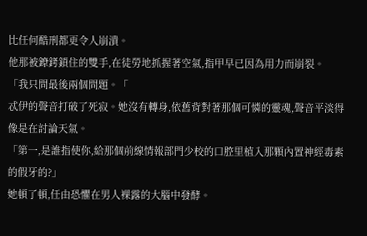比任何酷刑都更令人崩潰。
他那被鐐銬鎖住的雙手,在徒勞地抓握著空氣,指甲早已因為用力而崩裂。
「我只問最後兩個問題。「
忒伊的聲音打破了死寂。她沒有轉身,依舊背對著那個可憐的靈魂,聲音平淡得像是在討論天氣。
「第一,是誰指使你,給那個前線情報部門少校的口腔里植入那顆內置神經毒素的假牙的?」
她頓了頓,任由恐懼在男人裸露的大腦中發酵。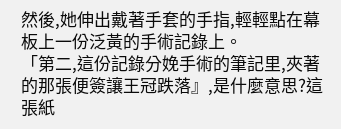然後,她伸出戴著手套的手指,輕輕點在幕板上一份泛黃的手術記錄上。
「第二,這份記錄分娩手術的筆記里,夾著的那張便簽讓王冠跌落』,是什麼意思?這張紙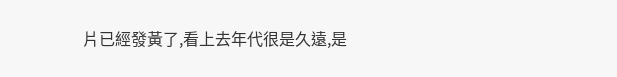片已經發黃了,看上去年代很是久遠,是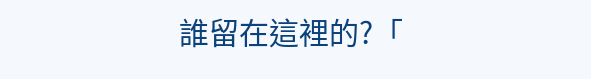誰留在這裡的?「